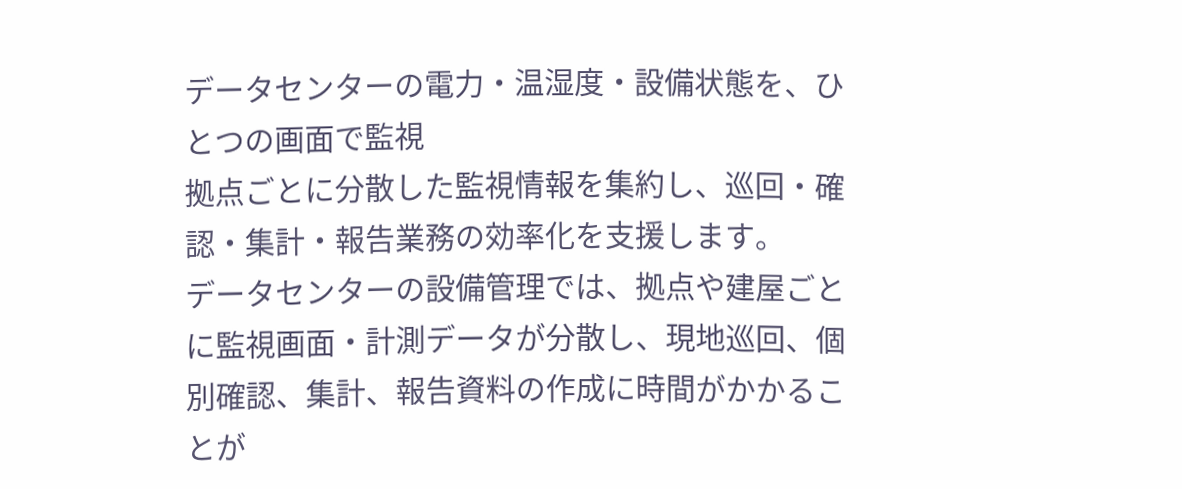データセンターの電力・温湿度・設備状態を、ひとつの画面で監視
拠点ごとに分散した監視情報を集約し、巡回・確認・集計・報告業務の効率化を支援します。
データセンターの設備管理では、拠点や建屋ごとに監視画面・計測データが分散し、現地巡回、個別確認、集計、報告資料の作成に時間がかかることが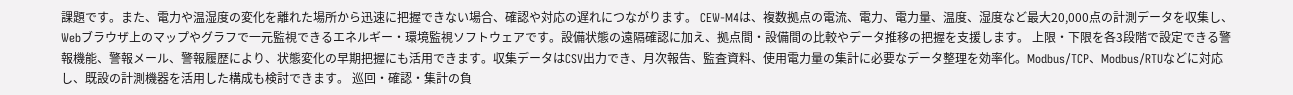課題です。また、電力や温湿度の変化を離れた場所から迅速に把握できない場合、確認や対応の遅れにつながります。 CEW-M4は、複数拠点の電流、電力、電力量、温度、湿度など最大20,000点の計測データを収集し、Webブラウザ上のマップやグラフで一元監視できるエネルギー・環境監視ソフトウェアです。設備状態の遠隔確認に加え、拠点間・設備間の比較やデータ推移の把握を支援します。 上限・下限を各3段階で設定できる警報機能、警報メール、警報履歴により、状態変化の早期把握にも活用できます。収集データはCSV出力でき、月次報告、監査資料、使用電力量の集計に必要なデータ整理を効率化。Modbus/TCP、Modbus/RTUなどに対応し、既設の計測機器を活用した構成も検討できます。 巡回・確認・集計の負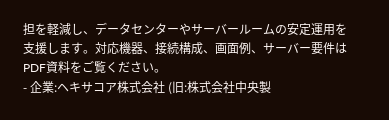担を軽減し、データセンターやサーバールームの安定運用を支援します。対応機器、接続構成、画面例、サーバー要件はPDF資料をご覧ください。
- 企業:ヘキサコア株式会社 (旧:株式会社中央製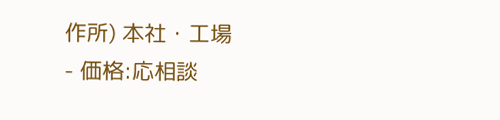作所) 本社・工場
- 価格:応相談